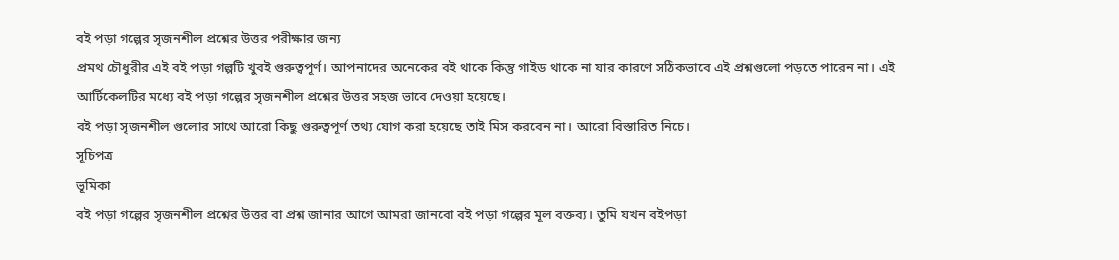বই পড়া গল্পের সৃজনশীল প্রশ্নের উত্তর পরীক্ষার জন্য
প্রমথ চৌধুরীর এই বই পড়া গল্পটি খুবই গুরুত্বপূর্ণ। আপনাদের অনেকের বই থাকে কিন্তু গাইড থাকে না যার কারণে সঠিকভাবে এই প্রশ্নগুলো পড়তে পারেন না। এই আর্টিকেলটির মধ্যে বই পড়া গল্পের সৃজনশীল প্রশ্নের উত্তর সহজ ভাবে দেওয়া হয়েছে।
বই পড়া সৃজনশীল গুলোর সাথে আরো কিছু গুরুত্বপূর্ণ তথ্য যোগ করা হয়েছে তাই মিস করবেন না। আরো বিস্তারিত নিচে।
সূচিপত্র
ভূমিকা
বই পড়া গল্পের সৃজনশীল প্রশ্নের উত্তর বা প্রশ্ন জানার আগে আমরা জানবো বই পড়া গল্পের মূল বক্তব্য। তুমি যখন বইপড়া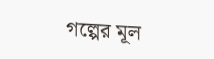গল্পের মূল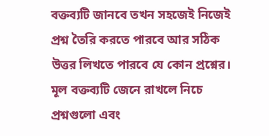বক্তব্যটি জানবে তখন সহজেই নিজেই প্রশ্ন তৈরি করতে পারবে আর সঠিক উত্তর লিখতে পারবে যে কোন প্রশ্নের। মূল বক্তব্যটি জেনে রাখলে নিচে প্রশ্নগুলো এবং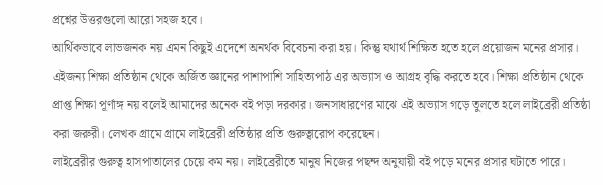প্রশ্নের উত্তরগুলো আরো সহজ হবে।
আর্থিকভাবে লাভজনক নয় এমন কিছুই এদেশে অনর্থক বিবেচনা করা হয়। কিন্তু যথার্থ শিক্ষিত হতে হলে প্রয়োজন মনের প্রসার। এইজন্য শিক্ষা প্রতিষ্ঠান থেকে অর্জিত জ্ঞানের পাশাপাশি সাহিত্যপাঠ এর অভ্যাস ও আগ্রহ বৃদ্ধি করতে হবে। শিক্ষা প্রতিষ্ঠান থেকে প্রাপ্ত শিক্ষা পূর্ণাঙ্গ নয় বলেই আমাদের অনেক বই পড়া দরকার। জনসাধারণের মাঝে এই অভ্যাস গড়ে তুলতে হলে লাইব্রেরী প্রতিষ্ঠা করা জরুরী। লেখক গ্রামে গ্রামে লাইব্রেরী প্রতিষ্ঠার প্রতি গুরুত্বারোপ করেছেন।
লাইব্রেরীর গুরুত্ব হাসপাতালের চেয়ে কম নয়। লাইব্রেরীতে মানুষ নিজের পছন্দ অনুযায়ী বই পড়ে মনের প্রসার ঘটাতে পারে।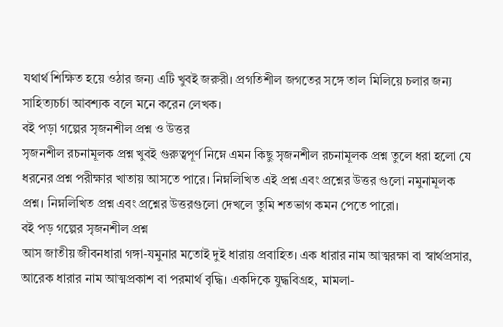যথার্থ শিক্ষিত হয়ে ওঠার জন্য এটি খুবই জরুরী। প্রগতিশীল জগতের সঙ্গে তাল মিলিয়ে চলার জন্য সাহিত্যচর্চা আবশ্যক বলে মনে করেন লেখক।
বই পড়া গল্পের সৃজনশীল প্রশ্ন ও উত্তর
সৃজনশীল রচনামূলক প্রশ্ন খুবই গুরুত্বপূর্ণ নিম্নে এমন কিছু সৃজনশীল রচনামূলক প্রশ্ন তুলে ধরা হলো যে ধরনের প্রশ্ন পরীক্ষার খাতায় আসতে পারে। নিম্নলিখিত এই প্রশ্ন এবং প্রশ্নের উত্তর গুলো নমুনামূলক প্রশ্ন। নিম্নলিখিত প্রশ্ন এবং প্রশ্নের উত্তরগুলো দেখলে তুমি শতভাগ কমন পেতে পারো।
বই পড় গল্পের সৃজনশীল প্রশ্ন
আস জাতীয় জীবনধারা গঙ্গা-যমুনার মতোই দুই ধারায় প্রবাহিত। এক ধারার নাম আত্মরক্ষা বা স্বার্থপ্রসার, আরেক ধারার নাম আত্মপ্রকাশ বা পরমার্থ বৃদ্ধি। একদিকে যুদ্ধবিগ্রহ, মামলা-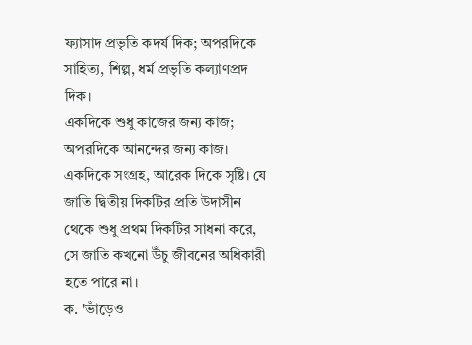ফ্যাসাদ প্রভৃতি কদর্য দিক; অপরদিকে সাহিত্য, শিল্প, ধর্ম প্রভৃতি কল্যাণপ্রদ দিক।
একদিকে শুধু কাজের জন্য কাজ; অপরদিকে আনন্দের জন্য কাজ। একদিকে সংগ্রহ, আরেক দিকে সৃষ্টি। যে জাতি দ্বিতীয় দিকটির প্রতি উদাসীন থেকে শুধু প্রথম দিকটির সাধনা করে, সে জাতি কখনো উঁচু জীবনের অধিকারী হতে পারে না।
ক. 'ভাঁড়েও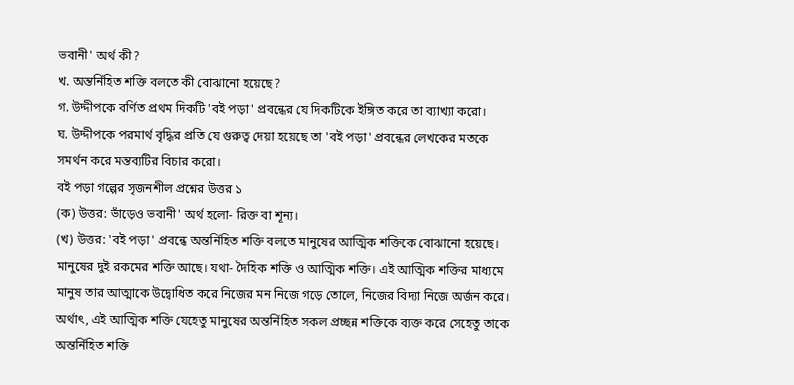ভবানী' অর্থ কী?
খ. অন্তর্নিহিত শক্তি বলতে কী বোঝানো হয়েছে?
গ. উদ্দীপকে বর্ণিত প্রথম দিকটি 'বই পড়া' প্রবন্ধের যে দিকটিকে ইঙ্গিত করে তা ব্যাখ্যা করো।
ঘ. উদ্দীপকে পরমার্থ বৃদ্ধির প্রতি যে গুরুত্ব দেয়া হয়েছে তা 'বই পড়া' প্রবন্ধের লেখকের মতকে সমর্থন করে মন্তব্যটির বিচার করো।
বই পড়া গল্পের সৃজনশীল প্রশ্নের উত্তর ১
(ক) উত্তর: ভাঁড়েও ভবানী' অর্থ হলো- রিক্ত বা শূন্য।
(খ) উত্তর: 'বই পড়া' প্রবন্ধে অন্তর্নিহিত শক্তি বলতে মানুষের আত্মিক শক্তিকে বোঝানো হয়েছে।
মানুষের দুই রকমের শক্তি আছে। যথা- দৈহিক শক্তি ও আত্মিক শক্তি। এই আত্মিক শক্তির মাধ্যমে মানুষ তার আত্মাকে উদ্বোধিত করে নিজের মন নিজে গড়ে তোলে, নিজের বিদ্যা নিজে অর্জন করে। অর্থাৎ, এই আত্মিক শক্তি যেহেতু মানুষের অন্তর্নিহিত সকল প্রচ্ছন্ন শক্তিকে ব্যক্ত করে সেহেতু তাকে অন্তর্নিহিত শক্তি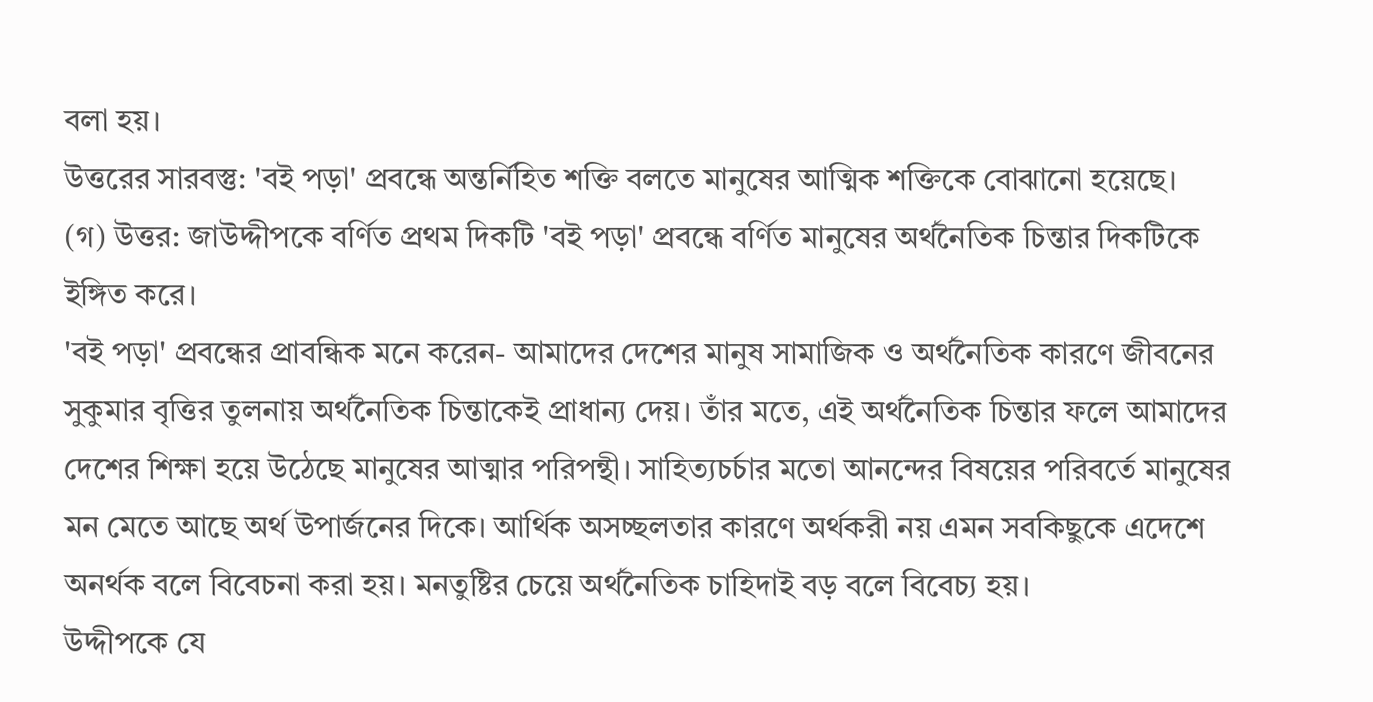বলা হয়।
উত্তরের সারবস্তু: 'বই পড়া' প্রবন্ধে অন্তর্নিহিত শক্তি বলতে মানুষের আত্মিক শক্তিকে বোঝানো হয়েছে।
(গ) উত্তর: জাউদ্দীপকে বর্ণিত প্রথম দিকটি 'বই পড়া' প্রবন্ধে বর্ণিত মানুষের অর্থনৈতিক চিন্তার দিকটিকে ইঙ্গিত করে।
'বই পড়া' প্রবন্ধের প্রাবন্ধিক মনে করেন- আমাদের দেশের মানুষ সামাজিক ও অর্থনৈতিক কারণে জীবনের সুকুমার বৃত্তির তুলনায় অর্থনৈতিক চিন্তাকেই প্রাধান্য দেয়। তাঁর মতে, এই অর্থনৈতিক চিন্তার ফলে আমাদের দেশের শিক্ষা হয়ে উঠেছে মানুষের আত্মার পরিপন্থী। সাহিত্যচর্চার মতো আনন্দের বিষয়ের পরিবর্তে মানুষের মন মেতে আছে অর্থ উপার্জনের দিকে। আর্থিক অসচ্ছলতার কারণে অর্থকরী নয় এমন সবকিছুকে এদেশে অনর্থক বলে বিবেচনা করা হয়। মনতুষ্টির চেয়ে অর্থনৈতিক চাহিদাই বড় বলে বিবেচ্য হয়।
উদ্দীপকে যে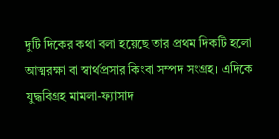দুটি দিকের কথা বলা হয়েছে তার প্রথম দিকটি হলো আত্মরক্ষা বা স্বার্থপ্রসার কিংবা সম্পদ সংগ্রহ। এদিকে যুদ্ধবিগ্রহ মামলা-ফ্যাসাদ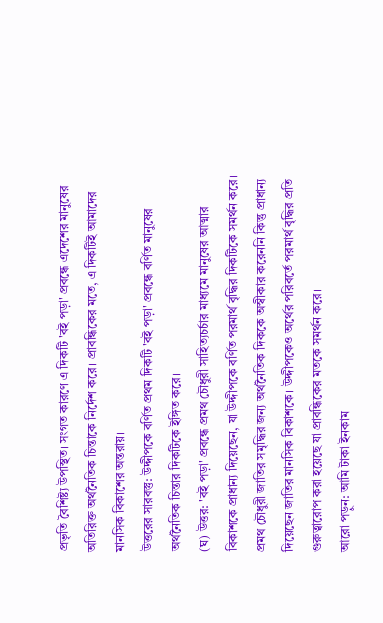প্রভৃতি বৈশিষ্ট্য উপস্থিত। সংগত কারণে এ দিকটি 'বই পড়া' প্রবন্ধে এদেশের মানুষের অতিরিক্ত অর্থনৈতিক চিন্তাকে নির্দেশ করে। প্রাবন্ধিকের মতে, এ দিকটিই আমাদের মানসিক বিকাশের অন্তরায়।
উত্তরের সারবস্তু: উদ্দীপকে বর্ণিত প্রথম দিকটি 'বই পড়া' প্রবন্ধে বর্ণিত মানুষের অর্থনৈতিক চিন্তার দিকটিকে ইঙ্গিত করে।
(ঘ) উত্তর: 'বই পড়া' প্রবন্ধে প্রমথ চৌধুরী সাহিত্যচর্চার মাধ্যমে মানুষের আত্মার বিকাশকে প্রাধান্য দিয়েছেন, যা উদ্দীপকে বর্ণিত পরমার্থ বৃদ্ধির দিকটিকে সমর্থন করে।
প্রমথ চৌধুরী জাতির সমৃদ্ধির জন্য অর্থনৈতিক দিককে অস্বীকার করেননি কিন্তু প্রাধান্য দিয়েছেন জাতির মানসিক বিকাশকে। উদ্দীপকেও অর্থের পরিবর্তে পরমার্থ বৃদ্ধির প্রতি গুরুত্বারোপ করা হয়েছে যা প্রাবন্ধিকের মতকে সমর্থন করে।
আরো পড়ুন: আমি টাকা ইনকাম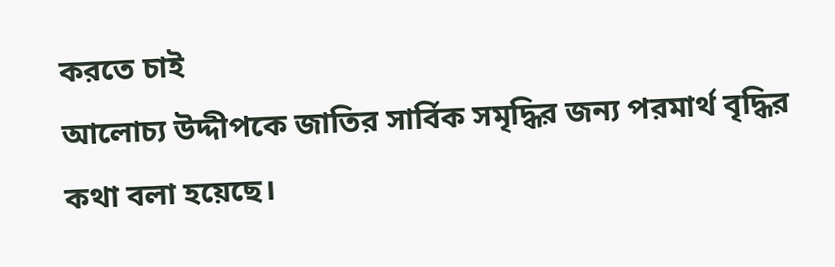করতে চাই
আলোচ্য উদ্দীপকে জাতির সার্বিক সমৃদ্ধির জন্য পরমার্থ বৃদ্ধির কথা বলা হয়েছে।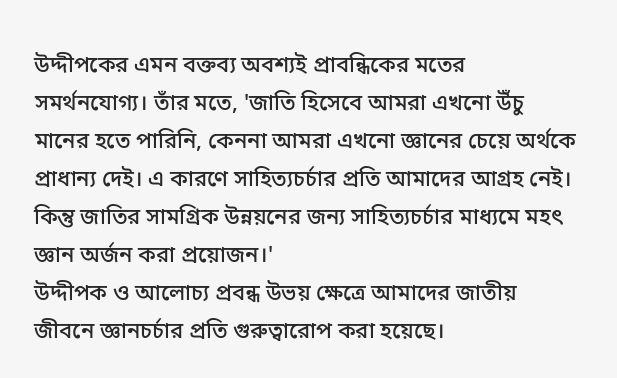উদ্দীপকের এমন বক্তব্য অবশ্যই প্রাবন্ধিকের মতের সমর্থনযোগ্য। তাঁর মতে, 'জাতি হিসেবে আমরা এখনো উঁচু মানের হতে পারিনি, কেননা আমরা এখনো জ্ঞানের চেয়ে অর্থকে প্রাধান্য দেই। এ কারণে সাহিত্যচর্চার প্রতি আমাদের আগ্রহ নেই। কিন্তু জাতির সামগ্রিক উন্নয়নের জন্য সাহিত্যচর্চার মাধ্যমে মহৎ জ্ঞান অর্জন করা প্রয়োজন।'
উদ্দীপক ও আলোচ্য প্রবন্ধ উভয় ক্ষেত্রে আমাদের জাতীয় জীবনে জ্ঞানচর্চার প্রতি গুরুত্বারোপ করা হয়েছে।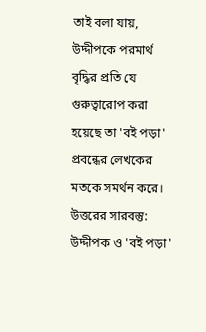তাই বলা যায়, উদ্দীপকে পরমার্থ বৃদ্ধির প্রতি যে গুরুত্বারোপ করা হয়েছে তা 'বই পড়া' প্রবন্ধের লেখকের মতকে সমর্থন করে।
উত্তরের সারবস্তু: উদ্দীপক ও 'বই পড়া'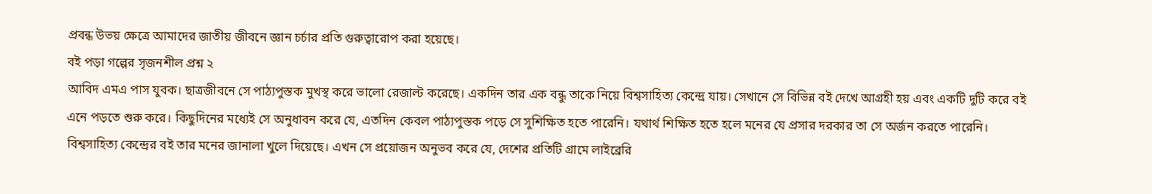প্রবন্ধ উভয় ক্ষেত্রে আমাদের জাতীয় জীবনে জ্ঞান চর্চার প্রতি গুরুত্বারোপ করা হয়েছে।
বই পড়া গল্পের সৃজনশীল প্রশ্ন ২
আবিদ এমএ পাস যুবক। ছাত্রজীবনে সে পাঠ্যপুস্তক মুখস্থ করে ভালো রেজাল্ট করেছে। একদিন তার এক বন্ধু তাকে নিয়ে বিশ্বসাহিত্য কেন্দ্রে যায়। সেখানে সে বিভিন্ন বই দেখে আগ্রহী হয় এবং একটি দুটি করে বই এনে পড়তে শুরু করে। কিছুদিনের মধ্যেই সে অনুধাবন করে যে, এতদিন কেবল পাঠ্যপুস্তক পড়ে সে সুশিক্ষিত হতে পারেনি। যথার্থ শিক্ষিত হতে হলে মনের যে প্রসার দরকার তা সে অর্জন করতে পারেনি। বিশ্বসাহিত্য কেন্দ্রের বই তার মনের জানালা খুলে দিয়েছে। এখন সে প্রয়োজন অনুভব করে যে, দেশের প্রতিটি গ্রামে লাইব্রেরি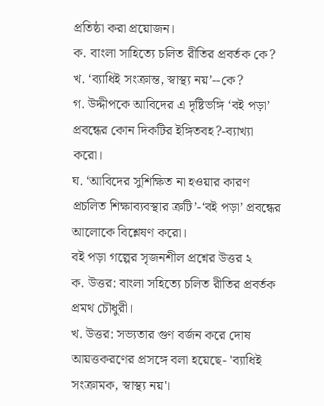প্রতিষ্ঠা করা প্রয়োজন।
ক. বাংলা সাহিত্যে চলিত রীতির প্রবর্তক কে?
খ. ‘ব্যাধিই সংক্রান্ত, স্বাস্থ্য নয়’--কে?
গ. উদ্দীপকে আবিদের এ দৃষ্টিভঙ্গি ‘বই পড়া’ প্রবন্ধের কোন দিকটির ইঙ্গিতবহ?-ব্যাখ্যা করো।
ঘ. ‘আবিদের সুশিক্ষিত না হওয়ার কারণ প্রচলিত শিক্ষাব্যবস্থার ক্রটি’-‘বই পড়া’ প্রবন্ধের আলোকে বিশ্লেষণ করো।
বই পড়া গল্পের সৃজনশীল প্রশ্নের উত্তর ২
ক. উত্তর: বাংলা সহিত্যে চলিত রীতির প্রবর্তক প্রমথ চৌধুরী।
খ. উত্তর: সভ্যতার গুণ বর্জন করে দোষ আয়ত্তকরণের প্রসঙ্গে বলা হয়েছে- 'ব্যাধিই সংক্রামক, স্বাস্থ্য নয়'।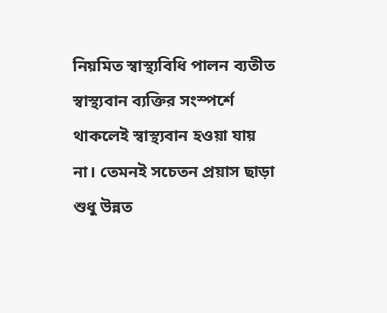নিয়মিত স্বাস্থ্যবিধি পালন ব্যতীত স্বাস্থ্যবান ব্যক্তির সংস্পর্শে থাকলেই স্বাস্থ্যবান হওয়া যায় না। তেমনই সচেতন প্রয়াস ছাড়া শুধু উন্নত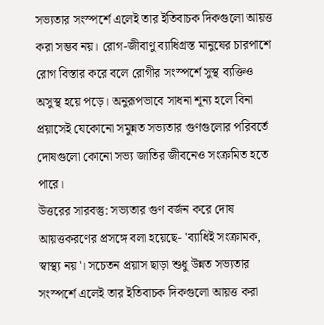সভ্যতার সংস্পর্শে এলেই তার ইতিবাচক দিকগুলো আয়ত্ত করা সম্ভব নয়। রোগ-জীবাণু ব্যাধিগ্রস্ত মানুষের চারপাশে রোগ বিস্তার করে বলে রোগীর সংস্পর্শে সুস্থ ব্যক্তিও অসুস্থ হয়ে পড়ে। অনুরূপভাবে সাধনা শূন্য হলে বিনা প্রয়াসেই যেকোনো সমুন্নত সভ্যতার গুণগুলোর পরিবর্তে দোষগুলো কোনো সভ্য জাতির জীবনেও সংক্রমিত হতে পারে।
উত্তরের সারবস্তু: সভ্যতার গুণ বর্জন করে দোষ আয়ত্তকরণের প্রসঙ্গে বলা হয়েছে- 'ব্যাধিই সংক্রামক, স্বাস্থ্য নয়'। সচেতন প্রয়াস ছাড়া শুধু উন্নত সভ্যতার সংস্পর্শে এলেই তার ইতিবাচক দিকগুলো আয়ত্ত করা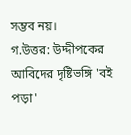সম্ভব নয়।
গ.উত্তর: উদ্দীপকের আবিদের দৃষ্টিভঙ্গি 'বই পড়া'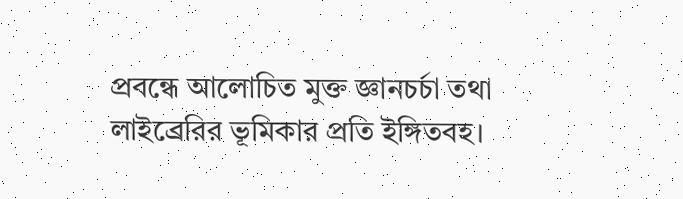প্রবন্ধে আলোচিত মুক্ত জ্ঞানচর্চা তথা লাইব্রেরির ভূমিকার প্রতি ইঙ্গিতবহ।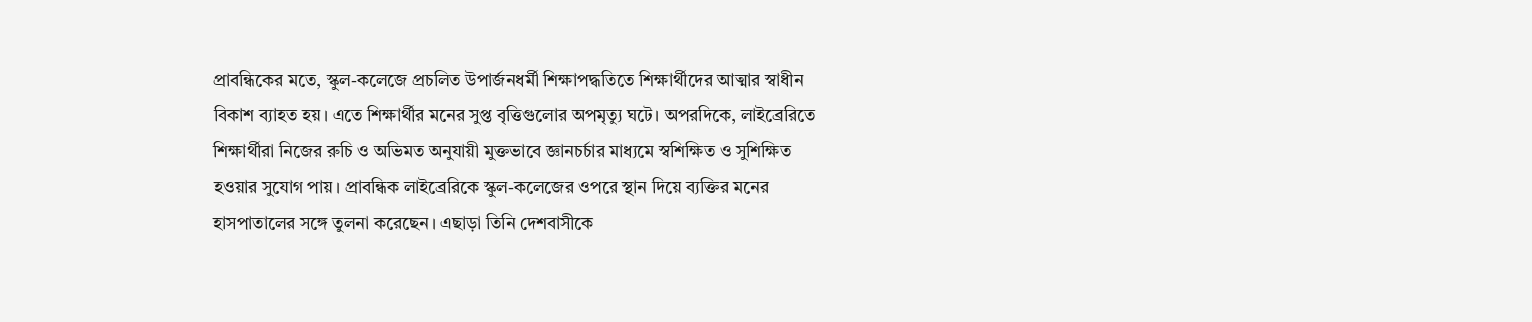প্রাবন্ধিকের মতে, স্কুল-কলেজে প্রচলিত উপার্জনধর্মী শিক্ষাপদ্ধতিতে শিক্ষার্থীদের আত্মার স্বাধীন বিকাশ ব্যাহত হয়। এতে শিক্ষার্থীর মনের সুপ্ত বৃত্তিগুলোর অপমৃত্যু ঘটে। অপরদিকে, লাইব্রেরিতে শিক্ষার্থীরা নিজের রুচি ও অভিমত অনুযায়ী মুক্তভাবে জ্ঞানচর্চার মাধ্যমে স্বশিক্ষিত ও সুশিক্ষিত হওয়ার সুযোগ পায়। প্রাবন্ধিক লাইব্রেরিকে স্কুল-কলেজের ওপরে স্থান দিয়ে ব্যক্তির মনের হাসপাতালের সঙ্গে তুলনা করেছেন। এছাড়া তিনি দেশবাসীকে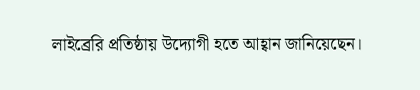লাইব্রেরি প্রতিষ্ঠায় উদ্যোগী হতে আহ্বান জানিয়েছেন।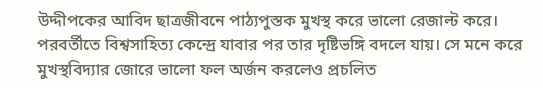উদ্দীপকের আবিদ ছাত্রজীবনে পাঠ্যপুস্তক মুখস্থ করে ভালো রেজাল্ট করে। পরবর্তীতে বিশ্বসাহিত্য কেন্দ্রে যাবার পর তার দৃষ্টিভঙ্গি বদলে যায়। সে মনে করে মুখস্থবিদ্যার জোরে ভালো ফল অর্জন করলেও প্রচলিত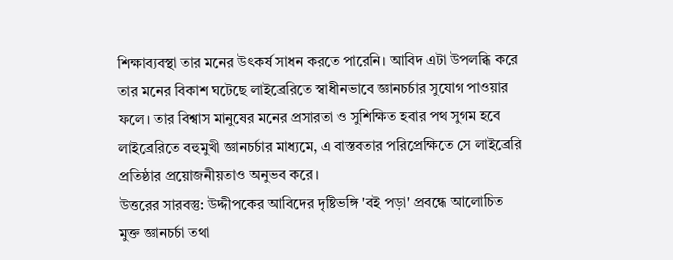শিক্ষাব্যবস্থা তার মনের উৎকর্ষ সাধন করতে পারেনি। আবিদ এটা উপলব্ধি করে তার মনের বিকাশ ঘটেছে লাইব্রেরিতে স্বাধীনভাবে জ্ঞানচর্চার সুযোগ পাওয়ার ফলে। তার বিশ্বাস মানুষের মনের প্রসারতা ও সুশিক্ষিত হবার পথ সুগম হবে লাইব্রেরিতে বহুমুখী জ্ঞানচর্চার মাধ্যমে, এ বাস্তবতার পরিপ্রেক্ষিতে সে লাইব্রেরি প্রতিষ্ঠার প্রয়োজনীয়তাও অনুভব করে।
উত্তরের সারবস্তু: উদ্দীপকের আবিদের দৃষ্টিভঙ্গি 'বই পড়া' প্রবন্ধে আলোচিত মুক্ত জ্ঞানচর্চা তথা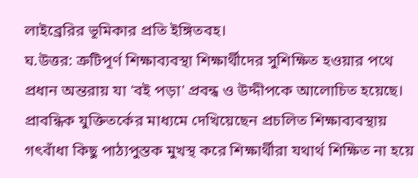লাইব্রেরির ভূমিকার প্রতি ইঙ্গিতবহ।
ঘ.উত্তর: ত্রুটিপূর্ণ শিক্ষাব্যবস্থা শিক্ষার্থীদের সুশিক্ষিত হওয়ার পথে প্রধান অন্তরায় যা 'বই পড়া' প্রবন্ধ ও উদ্দীপকে আলোচিত হয়েছে।
প্রাবন্ধিক যুক্তিতর্কের মাধ্যমে দেখিয়েছেন প্রচলিত শিক্ষাব্যবস্থায় গৎবাঁধা কিছু পাঠ্যপুস্তক মুখস্থ করে শিক্ষার্থীরা যথার্থ শিক্ষিত না হয়ে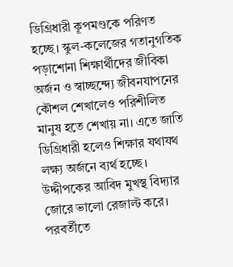ডিগ্রিধারী কূপমণ্ডকে পরিণত হচ্ছে। স্কুল-কলেজের গতানুগতিক পড়াশোনা শিক্ষার্থীদের জীবিকা অর্জন ও স্বাচ্ছন্দ্যে জীবনযাপনের কৌশল শেখালেও পরিশীলিত মানুষ হতে শেখায় না। এতে জাতি ডিগ্রিধারী হলেও শিক্ষার যথাযথ লক্ষ্য অর্জনে ব্যর্থ হচ্ছে।
উদ্দীপকের আবিদ মুখস্থ বিদ্যার জোরে ভালো রেজাল্ট করে। পরবর্তীতে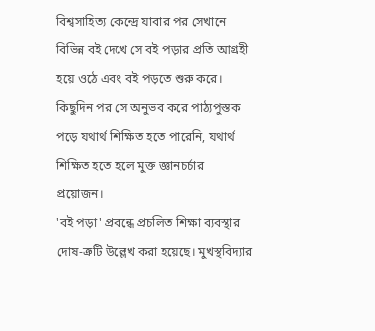বিশ্বসাহিত্য কেন্দ্রে যাবার পর সেখানে বিভিন্ন বই দেখে সে বই পড়ার প্রতি আগ্রহী হয়ে ওঠে এবং বই পড়তে শুরু করে। কিছুদিন পর সে অনুভব করে পাঠ্যপুস্তক পড়ে যথার্থ শিক্ষিত হতে পারেনি, যথার্থ শিক্ষিত হতে হলে মুক্ত জ্ঞানচর্চার প্রয়োজন।
'বই পড়া' প্রবন্ধে প্রচলিত শিক্ষা ব্যবস্থার দোষ-ত্রুটি উল্লেখ করা হয়েছে। মুখস্থবিদ্যার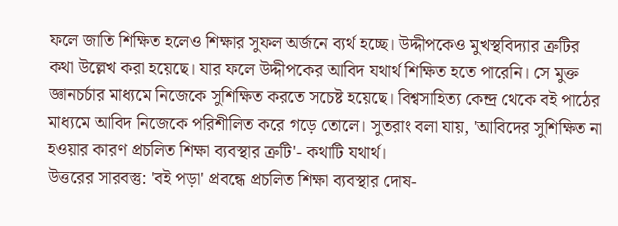ফলে জাতি শিক্ষিত হলেও শিক্ষার সুফল অর্জনে ব্যর্থ হচ্ছে। উদ্দীপকেও মুখস্থবিদ্যার ত্রুটির কথা উল্লেখ করা হয়েছে। যার ফলে উদ্দীপকের আবিদ যথার্থ শিক্ষিত হতে পারেনি। সে মুক্ত জ্ঞানচর্চার মাধ্যমে নিজেকে সুশিক্ষিত করতে সচেষ্ট হয়েছে। বিশ্বসাহিত্য কেন্দ্র থেকে বই পাঠের মাধ্যমে আবিদ নিজেকে পরিশীলিত করে গড়ে তোলে। সুতরাং বলা যায়, 'আবিদের সুশিক্ষিত না হওয়ার কারণ প্রচলিত শিক্ষা ব্যবস্থার ত্রুটি'- কথাটি যথার্থ।
উত্তরের সারবস্তু: 'বই পড়া' প্রবন্ধে প্রচলিত শিক্ষা ব্যবস্থার দোষ-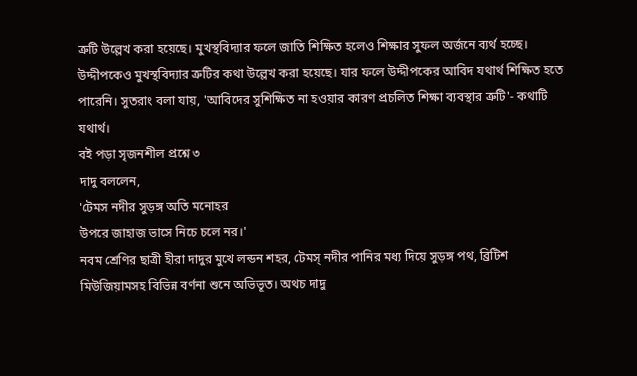ত্রুটি উল্লেখ করা হয়েছে। মুখস্থবিদ্যার ফলে জাতি শিক্ষিত হলেও শিক্ষার সুফল অর্জনে ব্যর্থ হচ্ছে। উদ্দীপকেও মুখস্থবিদ্যার ত্রুটির কথা উল্লেখ করা হয়েছে। যার ফলে উদ্দীপকের আবিদ যথার্থ শিক্ষিত হতে পারেনি। সুতরাং বলা যায়, 'আবিদের সুশিক্ষিত না হওয়ার কারণ প্রচলিত শিক্ষা ব্যবস্থার ত্রুটি'- কথাটি যথার্থ।
বই পড়া সৃজনশীল প্রশ্নে ৩
দাদু বললেন,
'টেমস নদীর সুড়ঙ্গ অতি মনোহর
উপরে জাহাজ ভাসে নিচে চলে নর।'
নবম শ্রেণির ছাত্রী হীরা দাদুর মুখে লন্ডন শহর, টেমস্ নদীর পানির মধ্য দিয়ে সুড়ঙ্গ পথ, ব্রিটিশ মিউজিয়ামসহ বিভিন্ন বর্ণনা শুনে অভিভূত। অথচ দাদু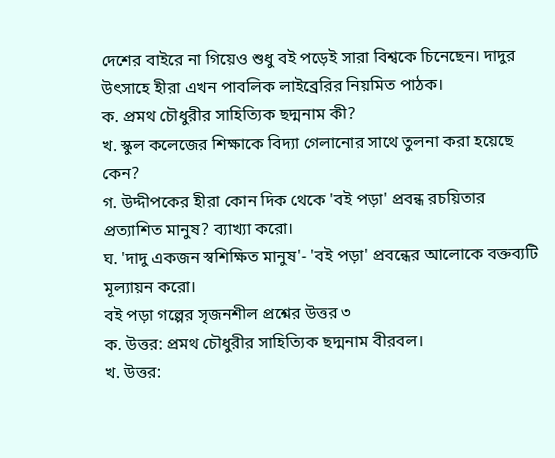দেশের বাইরে না গিয়েও শুধু বই পড়েই সারা বিশ্বকে চিনেছেন। দাদুর উৎসাহে হীরা এখন পাবলিক লাইব্রেরির নিয়মিত পাঠক।
ক. প্রমথ চৌধুরীর সাহিত্যিক ছদ্মনাম কী?
খ. স্কুল কলেজের শিক্ষাকে বিদ্যা গেলানোর সাথে তুলনা করা হয়েছে কেন?
গ. উদ্দীপকের হীরা কোন দিক থেকে 'বই পড়া' প্রবন্ধ রচয়িতার প্রত্যাশিত মানুষ? ব্যাখ্যা করো।
ঘ. 'দাদু একজন স্বশিক্ষিত মানুষ'- 'বই পড়া' প্রবন্ধের আলোকে বক্তব্যটি মূল্যায়ন করো।
বই পড়া গল্পের সৃজনশীল প্রশ্নের উত্তর ৩
ক. উত্তর: প্রমথ চৌধুরীর সাহিত্যিক ছদ্মনাম বীরবল।
খ. উত্তর: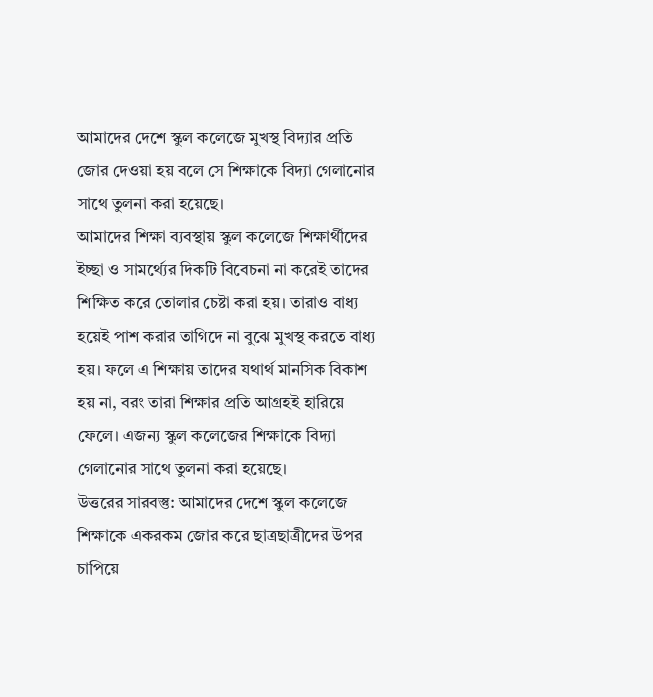আমাদের দেশে স্কুল কলেজে মুখস্থ বিদ্যার প্রতি জোর দেওয়া হয় বলে সে শিক্ষাকে বিদ্যা গেলানোর সাথে তুলনা করা হয়েছে।
আমাদের শিক্ষা ব্যবস্থায় স্কুল কলেজে শিক্ষার্থীদের ইচ্ছা ও সামর্থ্যের দিকটি বিবেচনা না করেই তাদের শিক্ষিত করে তোলার চেষ্টা করা হয়। তারাও বাধ্য হয়েই পাশ করার তাগিদে না বুঝে মুখস্থ করতে বাধ্য হয়। ফলে এ শিক্ষায় তাদের যথার্থ মানসিক বিকাশ হয় না, বরং তারা শিক্ষার প্রতি আগ্রহই হারিয়ে ফেলে। এজন্য স্কুল কলেজের শিক্ষাকে বিদ্যা গেলানোর সাথে তুলনা করা হয়েছে।
উত্তরের সারবস্তু: আমাদের দেশে স্কুল কলেজে শিক্ষাকে একরকম জোর করে ছাত্রছাত্রীদের উপর চাপিয়ে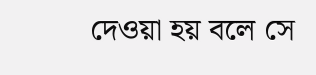দেওয়া হয় বলে সে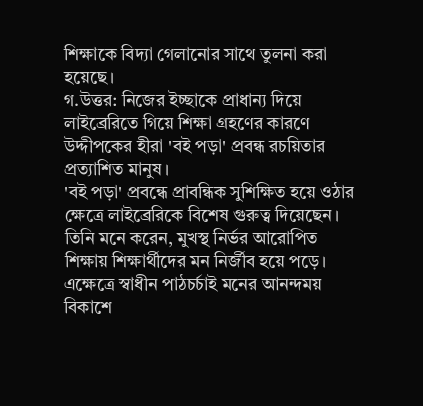শিক্ষাকে বিদ্যা গেলানোর সাথে তুলনা করা হয়েছে।
গ.উত্তর: নিজের ইচ্ছাকে প্রাধান্য দিয়ে লাইব্রেরিতে গিয়ে শিক্ষা গ্রহণের কারণে উদ্দীপকের হীরা 'বই পড়া' প্রবন্ধ রচয়িতার প্রত্যাশিত মানুষ।
'বই পড়া' প্রবন্ধে প্রাবন্ধিক সুশিক্ষিত হয়ে ওঠার ক্ষেত্রে লাইব্রেরিকে বিশেষ গুরুত্ব দিয়েছেন। তিনি মনে করেন, মুখস্থ নির্ভর আরোপিত শিক্ষায় শিক্ষার্থীদের মন নির্জীব হয়ে পড়ে। এক্ষেত্রে স্বাধীন পাঠচর্চাই মনের আনন্দময় বিকাশে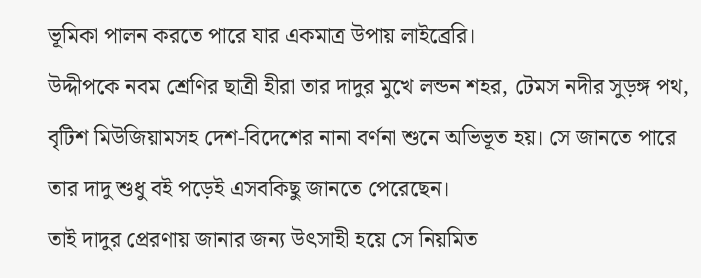ভূমিকা পালন করতে পারে যার একমাত্র উপায় লাইব্রেরি।
উদ্দীপকে নবম শ্রেণির ছাত্রী হীরা তার দাদুর মুখে লন্ডন শহর, টেমস নদীর সুড়ঙ্গ পথ, বৃটিশ মিউজিয়ামসহ দেশ-বিদেশের নানা বর্ণনা শুনে অভিভূত হয়। সে জানতে পারে তার দাদু শুধু বই পড়েই এসবকিছু জানতে পেরেছেন।
তাই দাদুর প্রেরণায় জানার জন্য উৎসাহী হয়ে সে নিয়মিত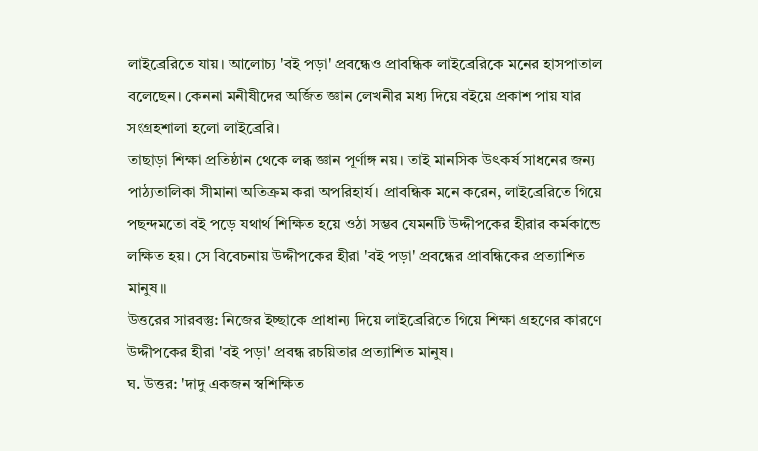লাইব্রেরিতে যায়। আলোচ্য 'বই পড়া' প্রবন্ধেও প্রাবন্ধিক লাইব্রেরিকে মনের হাসপাতাল বলেছেন। কেননা মনীষীদের অর্জিত জ্ঞান লেখনীর মধ্য দিয়ে বইয়ে প্রকাশ পায় যার সংগ্রহশালা হলো লাইব্রেরি।
তাছাড়া শিক্ষা প্রতিষ্ঠান থেকে লব্ধ জ্ঞান পূর্ণাঙ্গ নয়। তাই মানসিক উৎকর্ষ সাধনের জন্য পাঠ্যতালিকা সীমানা অতিক্রম করা অপরিহার্য। প্রাবন্ধিক মনে করেন, লাইব্রেরিতে গিয়ে পছন্দমতো বই পড়ে যথার্থ শিক্ষিত হয়ে ওঠা সম্ভব যেমনটি উদ্দীপকের হীরার কর্মকান্ডে লক্ষিত হয়। সে বিবেচনায় উদ্দীপকের হীরা 'বই পড়া' প্রবন্ধের প্রাবন্ধিকের প্রত্যাশিত মানুষ।।
উত্তরের সারবস্তু: নিজের ইচ্ছাকে প্রাধান্য দিয়ে লাইব্রেরিতে গিয়ে শিক্ষা গ্রহণের কারণে উদ্দীপকের হীরা 'বই পড়া' প্রবন্ধ রচয়িতার প্রত্যাশিত মানুষ।
ঘ. উত্তর: 'দাদু একজন স্বশিক্ষিত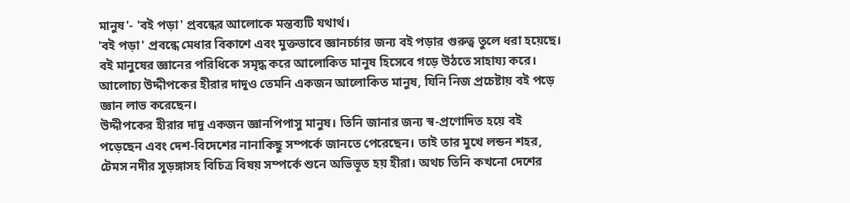মানুষ'- 'বই পড়া' প্রবন্ধের আলোকে মন্তব্যটি যথার্থ।
'বই পড়া' প্রবন্ধে মেধার বিকাশে এবং মুক্তভাবে জ্ঞানচর্চার জন্য বই পড়ার গুরুত্ব তুলে ধরা হয়েছে। বই মানুষের জ্ঞানের পরিধিকে সমৃদ্ধ করে আলোকিত মানুষ হিসেবে গড়ে উঠতে সাহায্য করে। আলোচ্য উদ্দীপকের হীরার দাদুও তেমনি একজন আলোকিত মানুষ, যিনি নিজ প্রচেষ্টায় বই পড়ে জ্ঞান লাভ করেছেন।
উদ্দীপকের হীরার দাদু একজন জ্ঞানপিপাসু মানুষ। তিনি জানার জন্য স্ব-প্রণোদিত হয়ে বই পড়েছেন এবং দেশ-বিদেশের নানাকিছু সম্পর্কে জানতে পেরেছেন। তাই তার মুখে লন্ডন শহর, টেমস নদীর সুড়ঙ্গাসহ বিচিত্র বিষয় সম্পর্কে শুনে অভিভূত হয় হীরা। অথচ তিনি কখনো দেশের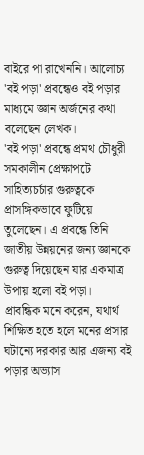বাইরে পা রাখেননি। আলোচ্য 'বই পড়া' প্রবন্ধেও বই পড়ার মাধ্যমে জ্ঞান অর্জনের কথা বলেছেন লেখক।
'বই পড়া' প্রবন্ধে প্রমথ চৌধুরী সমকালীন প্রেক্ষাপটে সাহিত্যচর্চার গুরুত্বকে প্রাসঙ্গিকভাবে ফুটিয়ে তুলেছেন। এ প্রবন্ধে তিনি জাতীয় উন্নয়নের জন্য জ্ঞানকে গুরুত্ব দিয়েছেন যার একমাত্র উপায় হলো বই পড়া।
প্রাবন্ধিক মনে করেন, যথার্থ শিক্ষিত হতে হলে মনের প্রসার ঘটান্যে দরকার আর এজন্য বই পড়ার অভ্যাস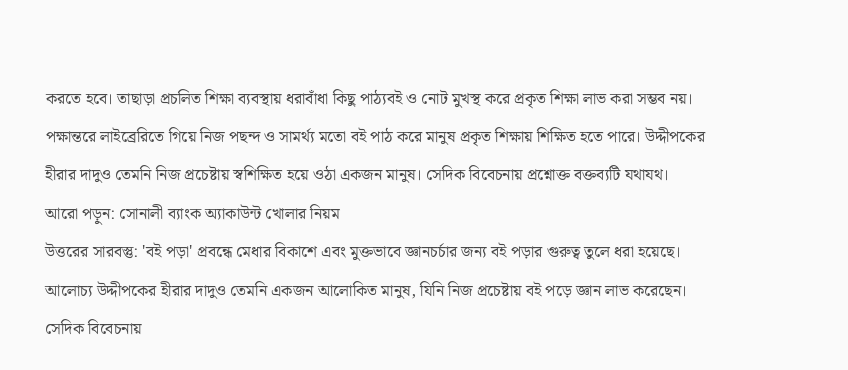করতে হবে। তাছাড়া প্রচলিত শিক্ষা ব্যবস্থায় ধরাবাঁধা কিছু পাঠ্যবই ও নোট মুখস্থ করে প্রকৃত শিক্ষা লাভ করা সম্ভব নয়। পক্ষান্তরে লাইব্রেরিতে গিয়ে নিজ পছন্দ ও সামর্থ্য মতো বই পাঠ করে মানুষ প্রকৃত শিক্ষায় শিক্ষিত হতে পারে। উদ্দীপকের হীরার দাদুও তেমনি নিজ প্রচেষ্টায় স্বশিক্ষিত হয়ে ওঠা একজন মানুষ। সেদিক বিবেচনায় প্রশ্নোক্ত বক্তব্যটি যথাযথ।
আরো পড়ুন: সোনালী ব্যাংক অ্যাকাউন্ট খোলার নিয়ম
উত্তরের সারবস্তু: 'বই পড়া' প্রবন্ধে মেধার বিকাশে এবং মুক্তভাবে জ্ঞানচর্চার জন্য বই পড়ার গুরুত্ব তুলে ধরা হয়েছে। আলোচ্য উদ্দীপকের হীরার দাদুও তেমনি একজন আলোকিত মানুষ, যিনি নিজ প্রচেষ্টায় বই পড়ে জ্ঞান লাভ করেছেন। সেদিক বিবেচনায়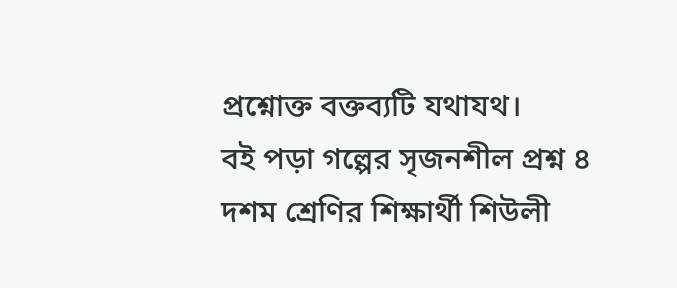প্রশ্নোক্ত বক্তব্যটি যথাযথ।
বই পড়া গল্পের সৃজনশীল প্রশ্ন ৪
দশম শ্রেণির শিক্ষার্থী শিউলী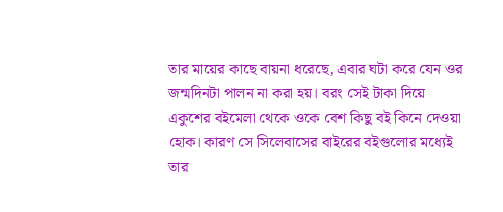তার মায়ের কাছে বায়না ধরেছে, এবার ঘটা করে যেন ওর জন্মদিনটা পালন না করা হয়। বরং সেই টাকা দিয়ে একুশের বইমেলা থেকে ওকে বেশ কিছু বই কিনে দেওয়া হোক। কারণ সে সিলেবাসের বাইরের বইগুলোর মধ্যেই তার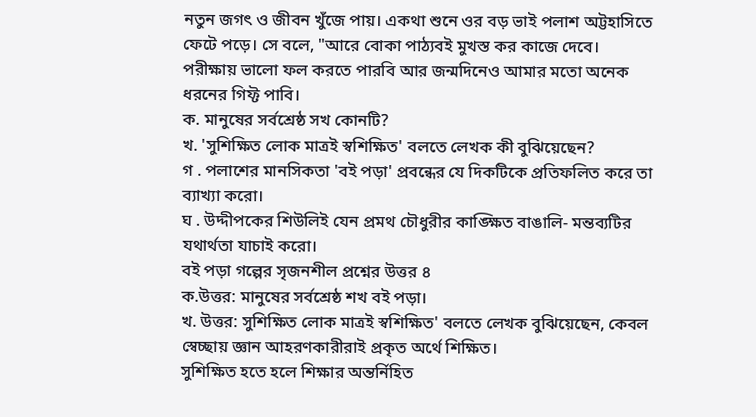নতুন জগৎ ও জীবন খুঁজে পায়। একথা শুনে ওর বড় ভাই পলাশ অট্টহাসিতে ফেটে পড়ে। সে বলে, "আরে বোকা পাঠ্যবই মুখস্ত কর কাজে দেবে। পরীক্ষায় ভালো ফল করতে পারবি আর জন্মদিনেও আমার মতো অনেক ধরনের গিফ্ট পাবি।
ক. মানুষের সর্বশ্রেষ্ঠ সখ কোনটি?
খ. 'সুশিক্ষিত লোক মাত্রই স্বশিক্ষিত' বলতে লেখক কী বুঝিয়েছেন?
গ . পলাশের মানসিকতা 'বই পড়া' প্রবন্ধের যে দিকটিকে প্রতিফলিত করে তা ব্যাখ্যা করো।
ঘ . উদ্দীপকের শিউলিই যেন প্রমথ চৌধুরীর কাঙ্ক্ষিত বাঙালি- মন্তব্যটির যথার্থতা যাচাই করো।
বই পড়া গল্পের সৃজনশীল প্রশ্নের উত্তর ৪
ক.উত্তর: মানুষের সর্বশ্রেষ্ঠ শখ বই পড়া।
খ. উত্তর: সুশিক্ষিত লোক মাত্রই স্বশিক্ষিত' বলতে লেখক বুঝিয়েছেন, কেবল স্বেচ্ছায় জ্ঞান আহরণকারীরাই প্রকৃত অর্থে শিক্ষিত।
সুশিক্ষিত হতে হলে শিক্ষার অন্তর্নিহিত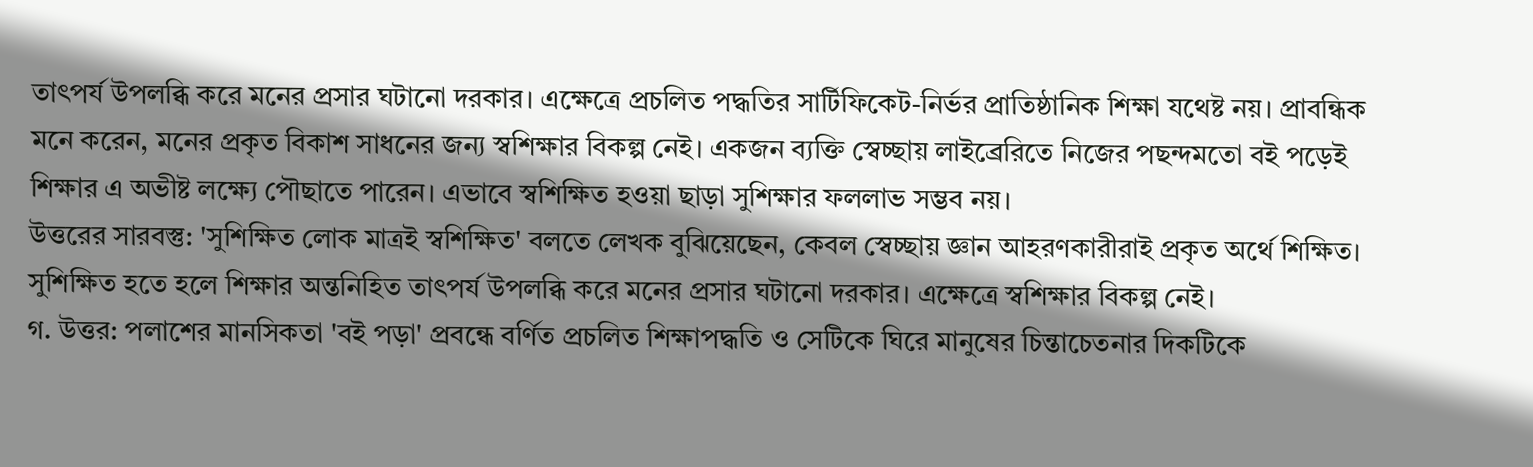তাৎপর্য উপলব্ধি করে মনের প্রসার ঘটানো দরকার। এক্ষেত্রে প্রচলিত পদ্ধতির সার্টিফিকেট-নির্ভর প্রাতিষ্ঠানিক শিক্ষা যথেষ্ট নয়। প্রাবন্ধিক মনে করেন, মনের প্রকৃত বিকাশ সাধনের জন্য স্বশিক্ষার বিকল্প নেই। একজন ব্যক্তি স্বেচ্ছায় লাইব্রেরিতে নিজের পছন্দমতো বই পড়েই শিক্ষার এ অভীষ্ট লক্ষ্যে পৌছাতে পারেন। এভাবে স্বশিক্ষিত হওয়া ছাড়া সুশিক্ষার ফললাভ সম্ভব নয়।
উত্তরের সারবস্তু: 'সুশিক্ষিত লোক মাত্রই স্বশিক্ষিত' বলতে লেখক বুঝিয়েছেন, কেবল স্বেচ্ছায় জ্ঞান আহরণকারীরাই প্রকৃত অর্থে শিক্ষিত। সুশিক্ষিত হতে হলে শিক্ষার অন্তনিহিত তাৎপর্য উপলব্ধি করে মনের প্রসার ঘটানো দরকার। এক্ষেত্রে স্বশিক্ষার বিকল্প নেই।
গ. উত্তর: পলাশের মানসিকতা 'বই পড়া' প্রবন্ধে বর্ণিত প্রচলিত শিক্ষাপদ্ধতি ও সেটিকে ঘিরে মানুষের চিন্তাচেতনার দিকটিকে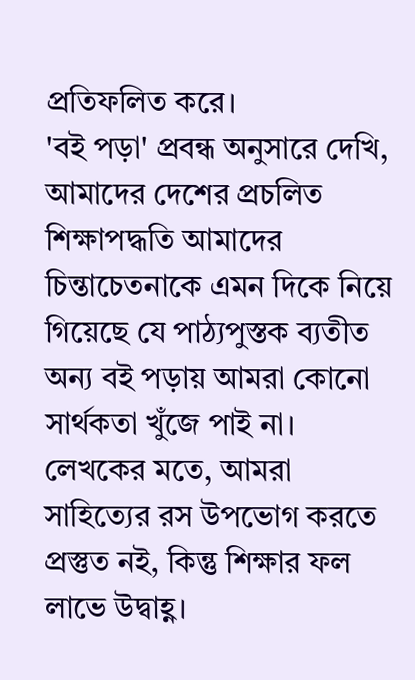প্রতিফলিত করে।
'বই পড়া' প্রবন্ধ অনুসারে দেখি, আমাদের দেশের প্রচলিত শিক্ষাপদ্ধতি আমাদের চিন্তাচেতনাকে এমন দিকে নিয়ে গিয়েছে যে পাঠ্যপুস্তক ব্যতীত অন্য বই পড়ায় আমরা কোনো সার্থকতা খুঁজে পাই না। লেখকের মতে, আমরা সাহিত্যের রস উপভোগ করতে প্রস্তুত নই, কিন্তু শিক্ষার ফল লাভে উদ্বাহ্ণ।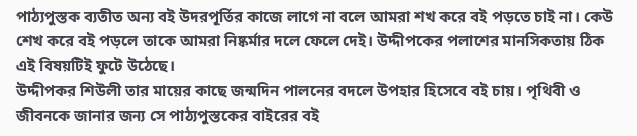পাঠ্যপুস্তক ব্যতীত অন্য বই উদরপূর্তির কাজে লাগে না বলে আমরা শখ করে বই পড়তে চাই না। কেউ শেখ করে বই পড়লে তাকে আমরা নিষ্কর্মার দলে ফেলে দেই। উদ্দীপকের পলাশের মানসিকতায় ঠিক এই বিষয়টিই ফুটে উঠেছে।
উদ্দীপকর শিউলী তার মায়ের কাছে জন্মদিন পালনের বদলে উপহার হিসেবে বই চায়। পৃথিবী ও জীবনকে জানার জন্য সে পাঠ্যপুস্তকের বাইরের বই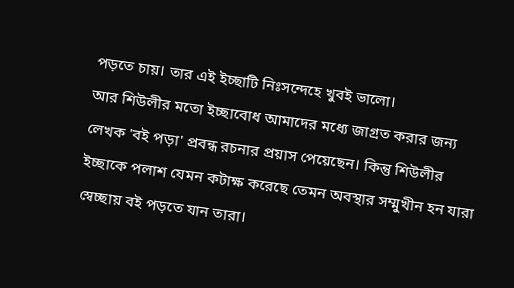পড়তে চায়। তার এই ইচ্ছাটি নিঃসন্দেহে খুবই ভালো।
আর শিউলীর মতো ইচ্ছাবোধ আমাদের মধ্যে জাগ্রত করার জন্য লেখক 'বই পড়া' প্রবন্ধ রচনার প্রয়াস পেয়েছেন। কিন্তু শিউলীর ইচ্ছাকে পলাশ যেমন কটাক্ষ করেছে তেমন অবস্থার সম্মুখীন হন যারা স্বেচ্ছায় বই পড়তে যান তারা।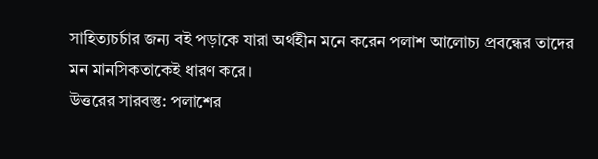সাহিত্যচর্চার জন্য বই পড়াকে যারা অর্থহীন মনে করেন পলাশ আলোচ্য প্রবন্ধের তাদের মন মানসিকতাকেই ধারণ করে।
উত্তরের সারবস্তু: পলাশের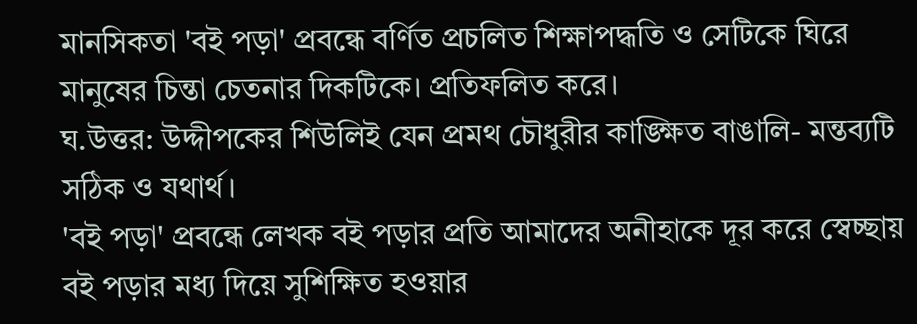মানসিকতা 'বই পড়া' প্রবন্ধে বর্ণিত প্রচলিত শিক্ষাপদ্ধতি ও সেটিকে ঘিরে মানুষের চিন্তা চেতনার দিকটিকে। প্রতিফলিত করে।
ঘ.উত্তর: উদ্দীপকের শিউলিই যেন প্রমথ চৌধুরীর কাঙ্ক্ষিত বাঙালি- মন্তব্যটি সঠিক ও যথার্থ।
'বই পড়া' প্রবন্ধে লেখক বই পড়ার প্রতি আমাদের অনীহাকে দূর করে স্বেচ্ছায় বই পড়ার মধ্য দিয়ে সুশিক্ষিত হওয়ার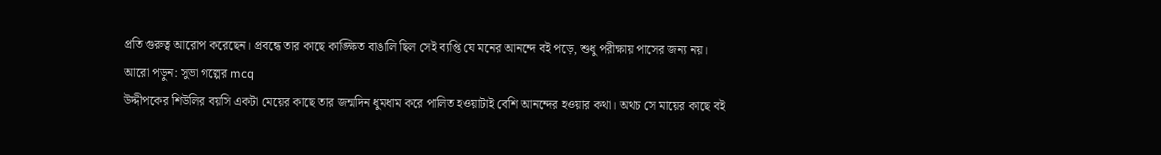প্রতি গুরুত্ব আরোপ করেছেন। প্রবন্ধে তার কাছে কাঙ্ক্ষিত বাঙালি ছিল সেই ব্যপ্তি যে মনের আনন্দে বই পড়ে, শুধু পরীক্ষায় পাসের জন্য নয়।
আরো পড়ুন: সুভা গল্পের mcq
উদ্দীপকের শিউলির বয়সি একটা মেয়ের কাছে তার জন্মদিন ধুমধাম করে পালিত হওয়াটাই বেশি আনন্দের হওয়ার কথা। অথচ সে মায়ের কাছে বই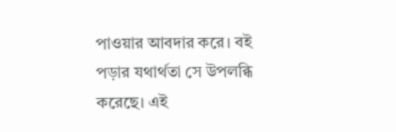পাওয়ার আবদার করে। বই পড়ার যথার্থতা সে উপলব্ধি করেছে। এই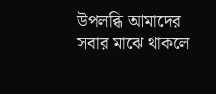উপলব্ধি আমাদের সবার মাঝে থাকলে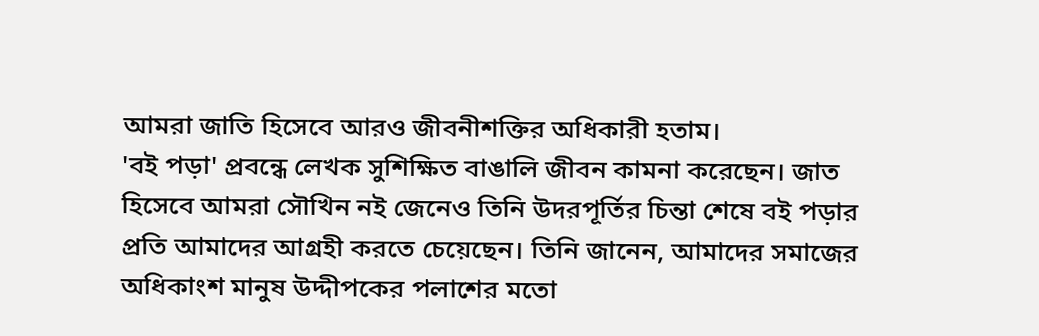আমরা জাতি হিসেবে আরও জীবনীশক্তির অধিকারী হতাম।
'বই পড়া' প্রবন্ধে লেখক সুশিক্ষিত বাঙালি জীবন কামনা করেছেন। জাত হিসেবে আমরা সৌখিন নই জেনেও তিনি উদরপূর্তির চিন্তা শেষে বই পড়ার প্রতি আমাদের আগ্রহী করতে চেয়েছেন। তিনি জানেন, আমাদের সমাজের অধিকাংশ মানুষ উদ্দীপকের পলাশের মতো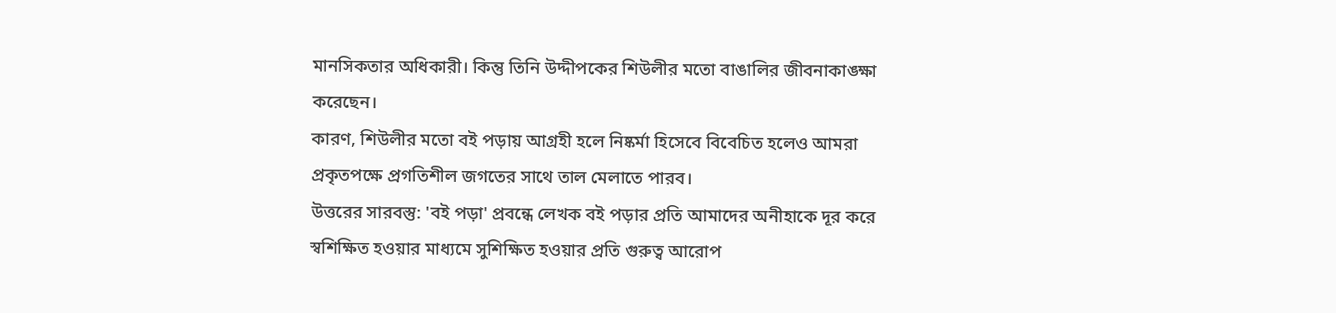মানসিকতার অধিকারী। কিন্তু তিনি উদ্দীপকের শিউলীর মতো বাঙালির জীবনাকাঙ্ক্ষা করেছেন।
কারণ, শিউলীর মতো বই পড়ায় আগ্রহী হলে নিষ্কর্মা হিসেবে বিবেচিত হলেও আমরা প্রকৃতপক্ষে প্রগতিশীল জগতের সাথে তাল মেলাতে পারব।
উত্তরের সারবস্তু: 'বই পড়া' প্রবন্ধে লেখক বই পড়ার প্রতি আমাদের অনীহাকে দূর করে স্বশিক্ষিত হওয়ার মাধ্যমে সুশিক্ষিত হওয়ার প্রতি গুরুত্ব আরোপ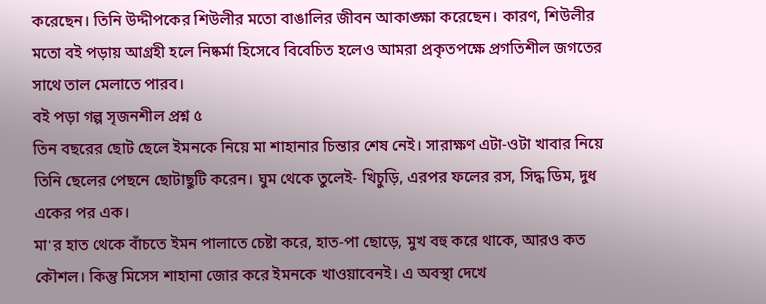করেছেন। তিনি উদ্দীপকের শিউলীর মতো বাঙালির জীবন আকাঙ্ক্ষা করেছেন। কারণ, শিউলীর মতো বই পড়ায় আগ্রহী হলে নিষ্কর্মা হিসেবে বিবেচিত হলেও আমরা প্রকৃতপক্ষে প্রগতিশীল জগতের সাথে তাল মেলাতে পারব।
বই পড়া গল্প সৃজনশীল প্রশ্ন ৫
তিন বছরের ছোট ছেলে ইমনকে নিয়ে মা শাহানার চিন্তার শেষ নেই। সারাক্ষণ এটা-ওটা খাবার নিয়ে তিনি ছেলের পেছনে ছোটাছুটি করেন। ঘুম থেকে তুলেই- খিচুড়ি, এরপর ফলের রস, সিদ্ধ ডিম, দুধ একের পর এক।
মা'র হাত থেকে বাঁচতে ইমন পালাতে চেষ্টা করে, হাত-পা ছোড়ে, মুখ বহু করে থাকে, আরও কত কৌশল। কিন্তু মিসেস শাহানা জোর করে ইমনকে খাওয়াবেনই। এ অবস্থা দেখে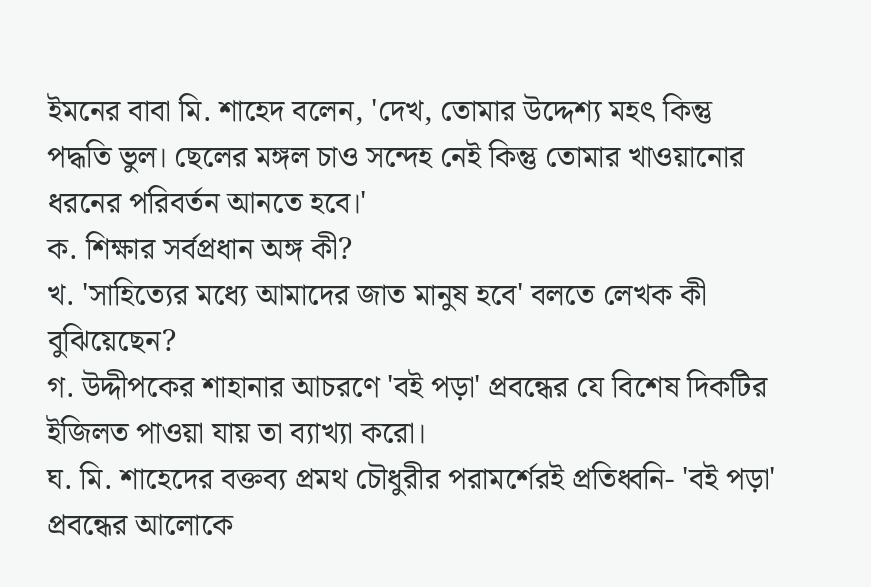ইমনের বাবা মি. শাহেদ বলেন, 'দেখ, তোমার উদ্দেশ্য মহৎ কিন্তু পদ্ধতি ভুল। ছেলের মঙ্গল চাও সন্দেহ নেই কিন্তু তোমার খাওয়ানোর ধরনের পরিবর্তন আনতে হবে।'
ক. শিক্ষার সর্বপ্রধান অঙ্গ কী?
খ. 'সাহিত্যের মধ্যে আমাদের জাত মানুষ হবে' বলতে লেখক কী বুঝিয়েছেন?
গ. উদ্দীপকের শাহানার আচরণে 'বই পড়া' প্রবন্ধের যে বিশেষ দিকটির ইজিলত পাওয়া যায় তা ব্যাখ্যা করো।
ঘ. মি. শাহেদের বক্তব্য প্রমথ চৌধুরীর পরামর্শেরই প্রতিধ্বনি- 'বই পড়া' প্রবন্ধের আলোকে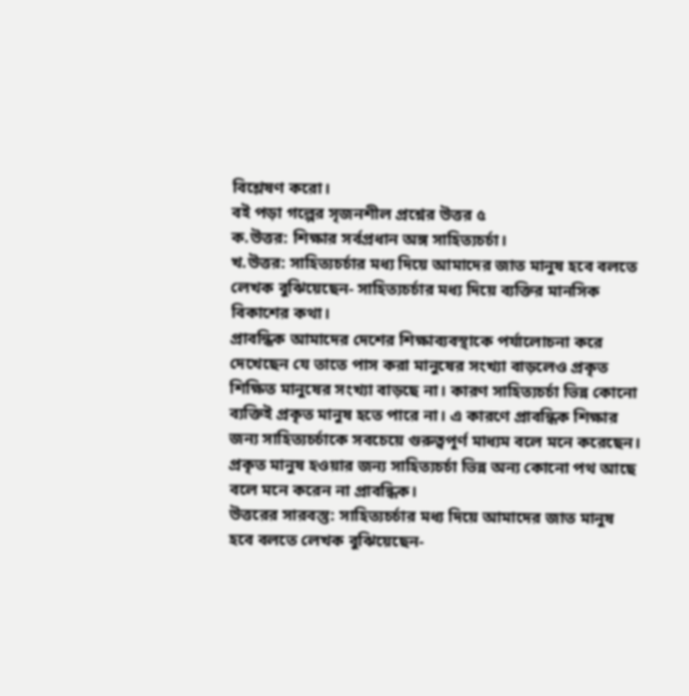বিশ্লেষণ করো।
বই পড়া গল্পের সৃজনশীল প্রশ্নের উত্তর ৫
ক.উত্তর: শিক্ষার সর্বপ্রধান অঙ্গ সাহিত্যচর্চা।
খ.উত্তর: সাহিত্যচর্চার মধ্য দিয়ে আমাদের জাত মানুষ হবে বলতে লেখক বুঝিয়েছেন- সাহিত্যচর্চার মধ্য দিয়ে ব্যক্তির মানসিক বিকাশের কথা।
প্রাবন্ধিক আমাদের দেশের শিক্ষাব্যবস্থাকে পর্যালোচনা করে দেখেছেন যে তাতে পাস করা মানুষের সংখ্যা বাড়লেও প্রকৃত শিক্ষিত মানুষের সংখ্যা বাড়ছে না। কারণ সাহিত্যচর্চা ভিন্ন কোনো ব্যক্তিই প্রকৃত মানুষ হতে পারে না। এ কারণে প্রাবন্ধিক শিক্ষার জন্য সাহিত্যচর্চাকে সবচেয়ে গুরুত্বপূর্ণ মাধ্যম বলে মনে করেছেন। প্রকৃত মানুষ হওয়ার জন্য সাহিত্যচর্চা ভিন্ন অন্য কোনো পথ আছে বলে মনে করেন না প্রাবন্ধিক।
উত্তরের সারবস্তু: সাহিত্যচর্চার মধ্য দিয়ে আমাদের জাত মানুষ হবে বলতে লেখক বুঝিয়েছেন-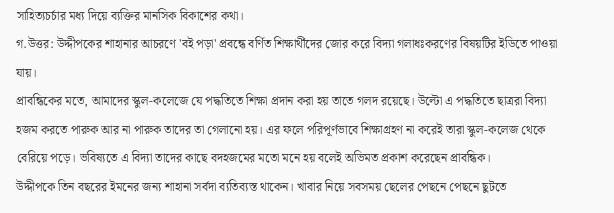সাহিত্যচর্চার মধ্য দিয়ে ব্যক্তির মানসিক বিকাশের কথা।
গ.উত্তর: উদ্দীপকের শাহানার আচরণে 'বই পড়া' প্রবন্ধে বর্ণিত শিক্ষার্থীদের জোর করে বিদ্যা গলাধঃকরণের বিষয়টির ইডিতে পাওয়া যায়।
প্রাবন্ধিকের মতে, আমাদের স্কুল-কলেজে যে পদ্ধতিতে শিক্ষা প্রদান করা হয় তাতে গলদ রয়েছে। উল্টো এ পদ্ধতিতে ছাত্ররা বিদ্যা হজম করতে পারুক আর না পারুক তাদের তা গেলানো হয়। এর ফলে পরিপূর্ণভাবে শিক্ষাগ্রহণ না করেই তারা স্কুল-কলেজ থেকে বেরিয়ে পড়ে। ভবিষ্যতে এ বিদ্যা তাদের কাছে বদহজমের মতো মনে হয় বলেই অভিমত প্রকাশ করেছেন প্রাবন্ধিক।
উদ্দীপকে তিন বছরের ইমনের জন্য শাহানা সর্বদা ব্যতিব্যস্ত থাকেন। খাবার নিয়ে সবসময় ছেলের পেছনে পেছনে ছুটতে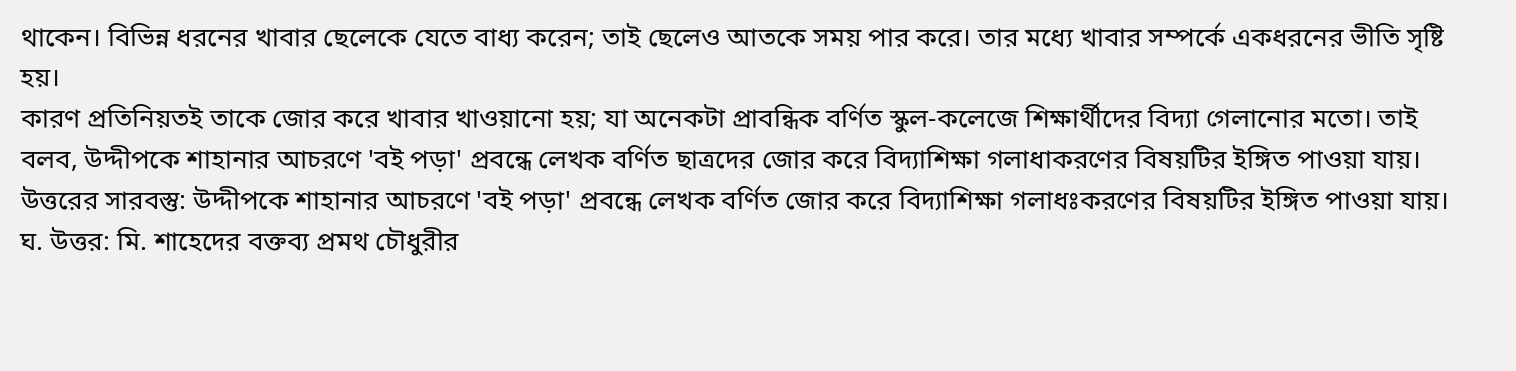থাকেন। বিভিন্ন ধরনের খাবার ছেলেকে যেতে বাধ্য করেন; তাই ছেলেও আতকে সময় পার করে। তার মধ্যে খাবার সম্পর্কে একধরনের ভীতি সৃষ্টি হয়।
কারণ প্রতিনিয়তই তাকে জোর করে খাবার খাওয়ানো হয়; যা অনেকটা প্রাবন্ধিক বর্ণিত স্কুল-কলেজে শিক্ষার্থীদের বিদ্যা গেলানোর মতো। তাই বলব, উদ্দীপকে শাহানার আচরণে 'বই পড়া' প্রবন্ধে লেখক বর্ণিত ছাত্রদের জোর করে বিদ্যাশিক্ষা গলাধাকরণের বিষয়টির ইঙ্গিত পাওয়া যায়।
উত্তরের সারবস্তু: উদ্দীপকে শাহানার আচরণে 'বই পড়া' প্রবন্ধে লেখক বর্ণিত জোর করে বিদ্যাশিক্ষা গলাধঃকরণের বিষয়টির ইঙ্গিত পাওয়া যায়।
ঘ. উত্তর: মি. শাহেদের বক্তব্য প্রমথ চৌধুরীর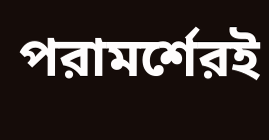পরামর্শেরই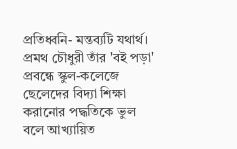প্রতিধ্বনি- মন্তব্যটি যথার্থ।
প্রমথ চৌধুরী তাঁর 'বই পড়া' প্রবন্ধে স্কুল-কলেজে ছেলেদের বিদ্যা শিক্ষা করানোর পদ্ধতিকে ভুল বলে আখ্যায়িত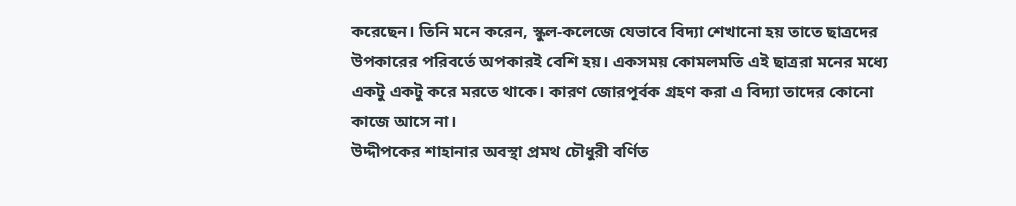করেছেন। তিনি মনে করেন, স্কুল-কলেজে যেভাবে বিদ্যা শেখানো হয় তাতে ছাত্রদের উপকারের পরিবর্তে অপকারই বেশি হয়। একসময় কোমলমতি এই ছাত্ররা মনের মধ্যে একটু একটু করে মরতে থাকে। কারণ জোরপূর্বক গ্রহণ করা এ বিদ্যা তাদের কোনো কাজে আসে না।
উদ্দীপকের শাহানার অবস্থা প্রমথ চৌধুরী বর্ণিত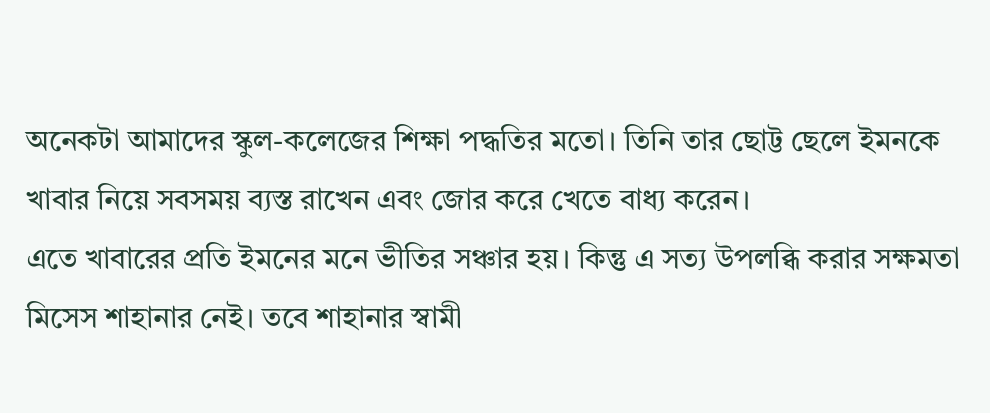অনেকটা আমাদের স্কুল-কলেজের শিক্ষা পদ্ধতির মতো। তিনি তার ছোট্ট ছেলে ইমনকে খাবার নিয়ে সবসময় ব্যস্ত রাখেন এবং জোর করে খেতে বাধ্য করেন।
এতে খাবারের প্রতি ইমনের মনে ভীতির সঞ্চার হয়। কিন্তু এ সত্য উপলব্ধি করার সক্ষমতা মিসেস শাহানার নেই। তবে শাহানার স্বামী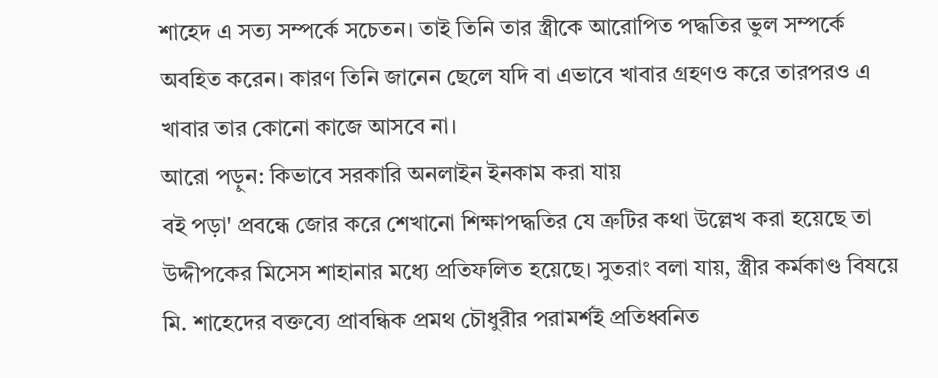শাহেদ এ সত্য সম্পর্কে সচেতন। তাই তিনি তার স্ত্রীকে আরোপিত পদ্ধতির ভুল সম্পর্কে অবহিত করেন। কারণ তিনি জানেন ছেলে যদি বা এভাবে খাবার গ্রহণও করে তারপরও এ খাবার তার কোনো কাজে আসবে না।
আরো পড়ুন: কিভাবে সরকারি অনলাইন ইনকাম করা যায়
বই পড়া' প্রবন্ধে জোর করে শেখানো শিক্ষাপদ্ধতির যে ত্রুটির কথা উল্লেখ করা হয়েছে তা উদ্দীপকের মিসেস শাহানার মধ্যে প্রতিফলিত হয়েছে। সুতরাং বলা যায়, স্ত্রীর কর্মকাণ্ড বিষয়ে মি. শাহেদের বক্তব্যে প্রাবন্ধিক প্রমথ চৌধুরীর পরামর্শই প্রতিধ্বনিত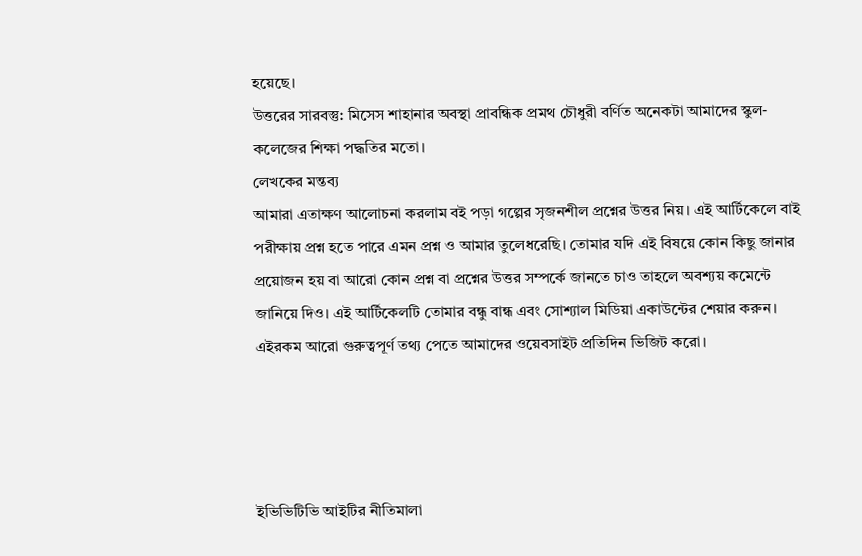হয়েছে।
উত্তরের সারবস্তু: মিসেস শাহানার অবস্থা প্রাবন্ধিক প্রমথ চৌধুরী বর্ণিত অনেকটা আমাদের স্কুল-কলেজের শিক্ষা পদ্ধতির মতো।
লেখকের মন্তব্য
আমারা এতাক্ষণ আলোচনা করলাম বই পড়া গল্পের সৃজনশীল প্রশ্নের উত্তর নিয়। এই আর্টিকেলে বাই পরীক্ষায় প্রশ্ন হতে পারে এমন প্রশ্ন ও আমার তুলেধরেছি। তোমার যদি এই বিষয়ে কোন কিছু জানার প্রয়োজন হয় বা আরো কোন প্রশ্ন বা প্রশ্নের উত্তর সম্পর্কে জানতে চাও তাহলে অবশ্যয় কমেন্টে জানিয়ে দিও। এই আর্টিকেলটি তোমার বন্ধু বান্ধ এবং সোশ্যাল মিডিয়া একাউন্টের শেয়ার করুন। এইরকম আরো গুরুত্বপূর্ণ তথ্য পেতে আমাদের ওয়েবসাইট প্রতিদিন ভিজিট করো।




ইভিভিটিভি আইটির নীতিমালা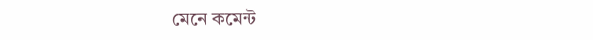মেনে কমেন্ট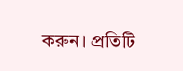করুন। প্রতিটি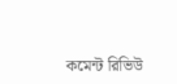কমেন্ট রিভিউ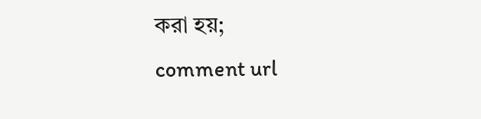করা হয়;
comment url